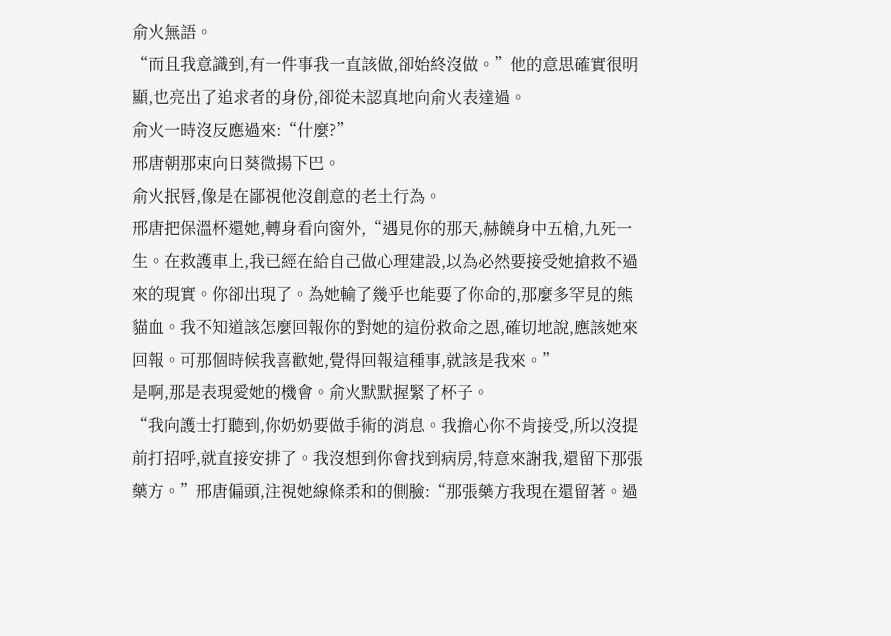俞火無語。
“而且我意識到,有一件事我一直該做,卻始終沒做。”他的意思確實很明顯,也亮出了追求者的身份,卻從未認真地向俞火表達過。
俞火一時沒反應過來:“什麼?”
邢唐朝那束向日葵微揚下巴。
俞火抿唇,像是在鄙視他沒創意的老土行為。
邢唐把保溫杯還她,轉身看向窗外,“遇見你的那天,赫饒身中五槍,九死一生。在救護車上,我已經在給自己做心理建設,以為必然要接受她搶救不過來的現實。你卻出現了。為她輸了幾乎也能要了你命的,那麼多罕見的熊貓血。我不知道該怎麼回報你的對她的這份救命之恩,確切地說,應該她來回報。可那個時候我喜歡她,覺得回報這種事,就該是我來。”
是啊,那是表現愛她的機會。俞火默默握緊了杯子。
“我向護士打聽到,你奶奶要做手術的消息。我擔心你不肯接受,所以沒提前打招呼,就直接安排了。我沒想到你會找到病房,特意來謝我,還留下那張藥方。”邢唐偏頭,注視她線條柔和的側臉:“那張藥方我現在還留著。過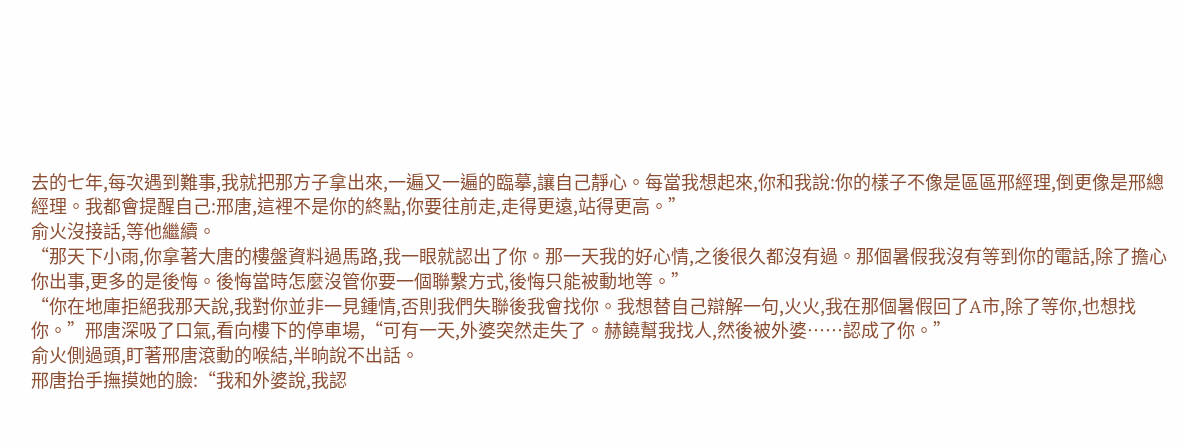去的七年,每次遇到難事,我就把那方子拿出來,一遍又一遍的臨摹,讓自己靜心。每當我想起來,你和我說:你的樣子不像是區區邢經理,倒更像是邢總經理。我都會提醒自己:邢唐,這裡不是你的終點,你要往前走,走得更遠,站得更高。”
俞火沒接話,等他繼續。
“那天下小雨,你拿著大唐的樓盤資料過馬路,我一眼就認出了你。那一天我的好心情,之後很久都沒有過。那個暑假我沒有等到你的電話,除了擔心你出事,更多的是後悔。後悔當時怎麼沒管你要一個聯繫方式,後悔只能被動地等。”
“你在地庫拒絕我那天說,我對你並非一見鍾情,否則我們失聯後我會找你。我想替自己辯解一句,火火,我在那個暑假回了A市,除了等你,也想找你。”邢唐深吸了口氣,看向樓下的停車場,“可有一天,外婆突然走失了。赫饒幫我找人,然後被外婆……認成了你。”
俞火側過頭,盯著邢唐滾動的喉結,半晌說不出話。
邢唐抬手撫摸她的臉:“我和外婆說,我認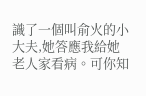識了一個叫俞火的小大夫,她答應我給她老人家看病。可你知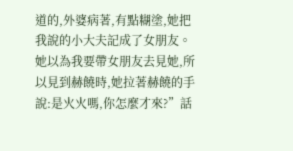道的,外婆病著,有點糊塗,她把我說的小大夫記成了女朋友。她以為我要帶女朋友去見她,所以見到赫饒時,她拉著赫饒的手說:是火火嗎,你怎麼才來?”話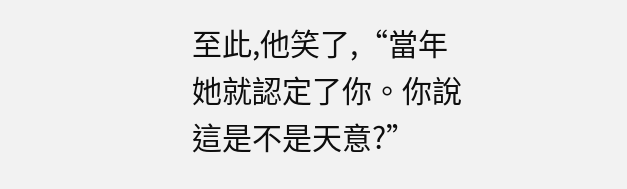至此,他笑了,“當年她就認定了你。你說這是不是天意?”